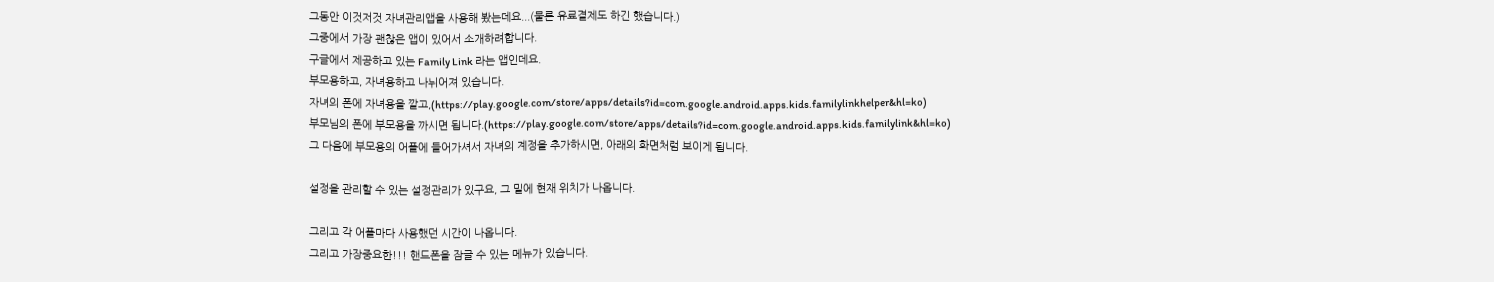그동안 이것저것 자녀관리앱을 사용해 봤는데요...(물론 유료결제도 하긴 했습니다.)
그중에서 가장 괜찮은 앱이 있어서 소개하려합니다.
구글에서 제공하고 있는 Family Link 라는 앱인데요.
부모용하고, 자녀용하고 나뉘어져 있습니다.
자녀의 폰에 자녀용을 깔고,(https://play.google.com/store/apps/details?id=com.google.android.apps.kids.familylinkhelper&hl=ko)
부모님의 폰에 부모용을 까시면 됩니다.(https://play.google.com/store/apps/details?id=com.google.android.apps.kids.familylink&hl=ko)
그 다음에 부모용의 어플에 들어가셔서 자녀의 계정을 추가하시면, 아래의 화면처럼 보이게 됩니다.

설정을 관리할 수 있는 설정관리가 있구요, 그 밑에 현재 위치가 나옵니다.

그리고 각 어플마다 사용했던 시간이 나옵니다.
그리고 가장중요한!!! 핸드폰을 잠글 수 있는 메뉴가 있습니다.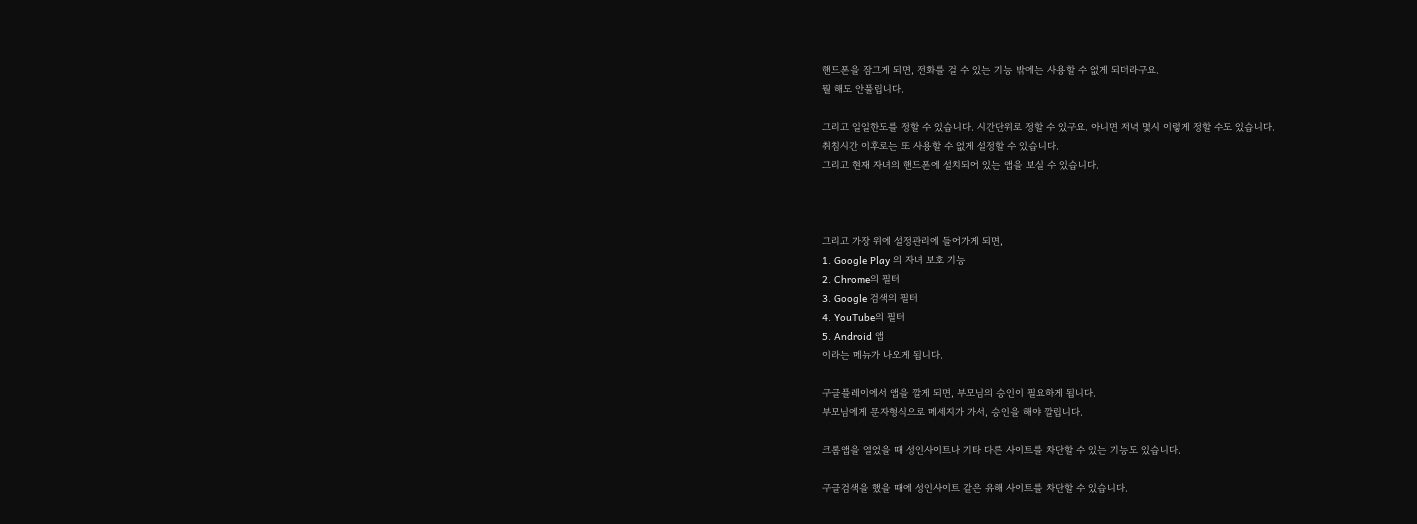핸드폰을 잠그게 되면, 전화를 걸 수 있는 기능 밖에는 사용할 수 없게 되더라구요.
뭘 해도 안풀립니다.

그리고 일일한도를 정할 수 있습니다. 시간단위로 정할 수 있구요. 아니면 저녁 몇시 이렇게 정할 수도 있습니다.
취침시간 이후로는 또 사용할 수 없게 설정할 수 있습니다.
그리고 현재 자녀의 핸드폰에 설치되어 있는 앱을 보실 수 있습니다.



그리고 가장 위에 설정관리에 들어가게 되면,
1. Google Play 의 자녀 보호 기능
2. Chrome의 필터
3. Google 검색의 필터
4. YouTube의 필터
5. Android 앱
이라는 메뉴가 나오게 됩니다.

구글플레이에서 앱을 깔게 되면, 부모님의 승인이 필요하게 됩니다.
부모님에게 문자형식으로 메세지가 가서, 승인을 해야 깔립니다.

크롬앱을 열었을 때 성인사이트나 기타 다른 사이트를 차단할 수 있는 기능도 있습니다.

구글검색을 했을 때에 성인사이트 같은 유해 사이트를 차단할 수 있습니다.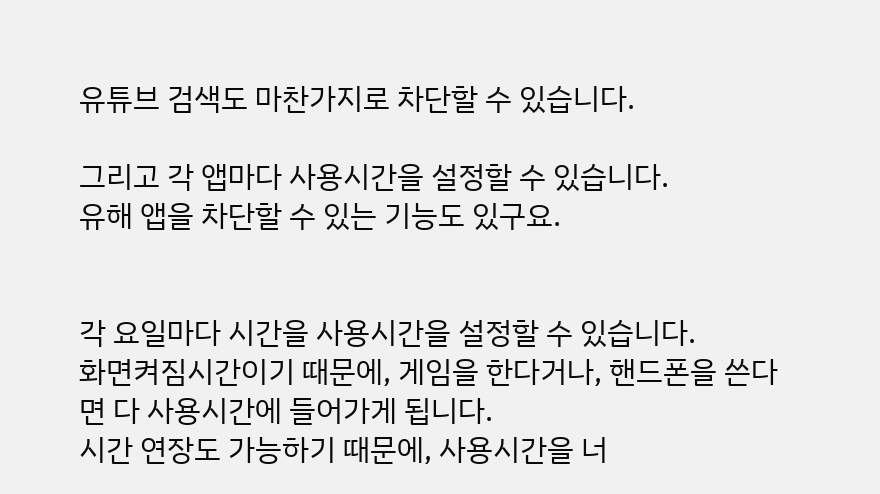유튜브 검색도 마찬가지로 차단할 수 있습니다.

그리고 각 앱마다 사용시간을 설정할 수 있습니다.
유해 앱을 차단할 수 있는 기능도 있구요.


각 요일마다 시간을 사용시간을 설정할 수 있습니다.
화면켜짐시간이기 때문에, 게임을 한다거나, 핸드폰을 쓴다면 다 사용시간에 들어가게 됩니다.
시간 연장도 가능하기 때문에, 사용시간을 너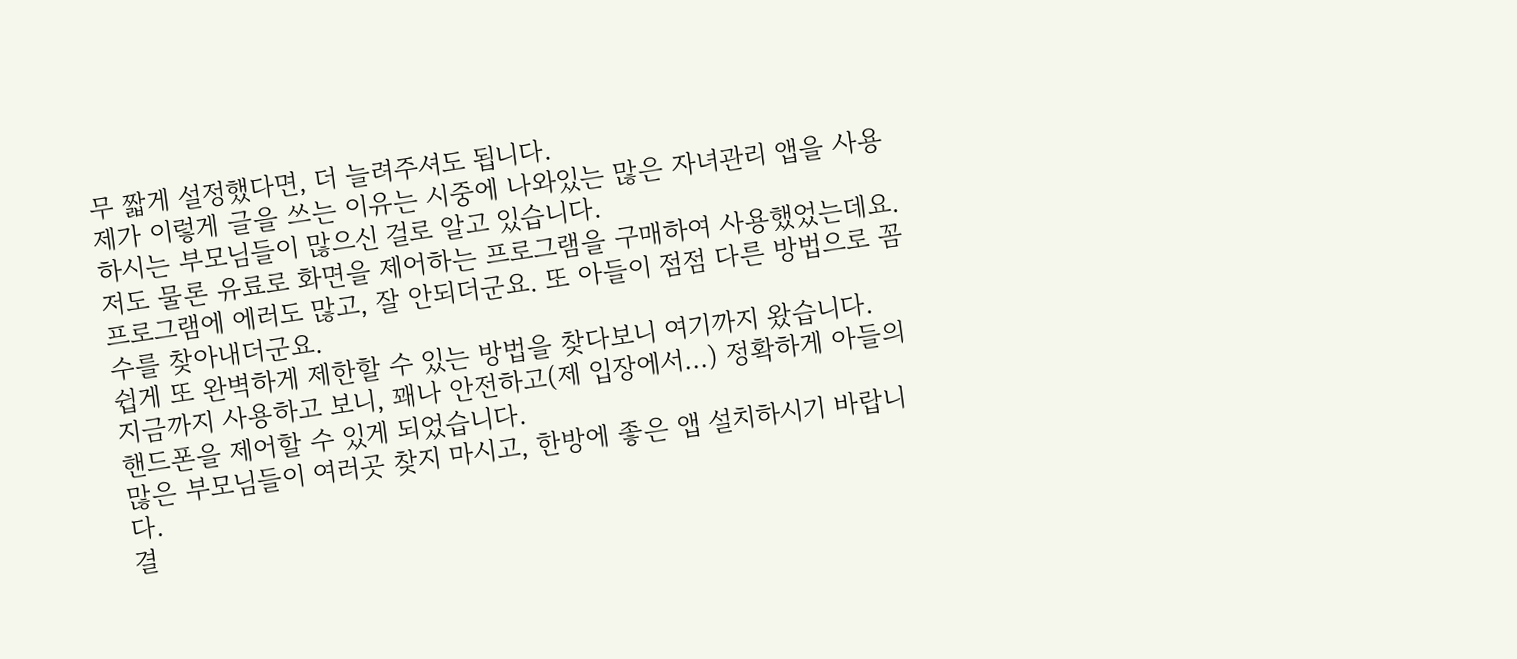무 짧게 설정했다면, 더 늘려주셔도 됩니다.
제가 이렇게 글을 쓰는 이유는 시중에 나와있는 많은 자녀관리 앱을 사용하시는 부모님들이 많으신 걸로 알고 있습니다.
저도 물론 유료로 화면을 제어하는 프로그램을 구매하여 사용했었는데요.
프로그램에 에러도 많고, 잘 안되더군요. 또 아들이 점점 다른 방법으로 꼼수를 찾아내더군요.
쉽게 또 완벽하게 제한할 수 있는 방법을 찾다보니 여기까지 왔습니다.
지금까지 사용하고 보니, 꽤나 안전하고(제 입장에서...) 정확하게 아들의 핸드폰을 제어할 수 있게 되었습니다.
많은 부모님들이 여러곳 찾지 마시고, 한방에 좋은 앱 설치하시기 바랍니다.
결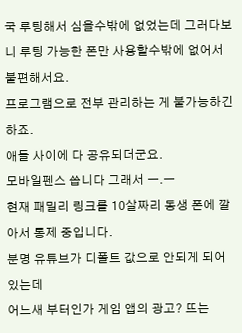국 루팅해서 심을수밖에 없었는데 그러다보니 루팅 가능한 폰만 사용할수밖에 없어서 불편해서요.
프로그램으로 전부 관리하는 게 불가능하긴하죠.
애들 사이에 다 공유되더군요.
모바일펜스 씁니다 그래서 ㅡ.ㅡ
현재 패밀리 링크를 10살짜리 동생 폰에 깔아서 통제 중입니다.
분명 유튜브가 디폴트 값으로 안되게 되어 있는데
어느새 부터인가 게임 앱의 광고? 뜨는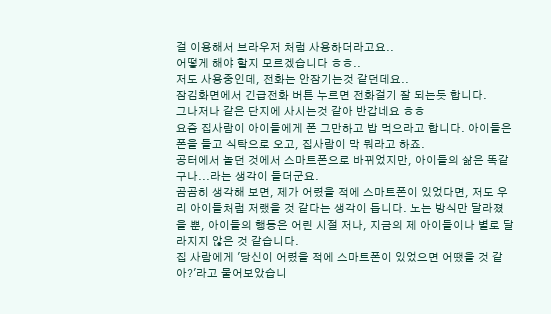걸 이용해서 브라우저 처럼 사용하더라고요..
어떻게 해야 할지 모르겠습니다 ㅎㅎ..
저도 사용중인데, 전화는 안잠기는것 같던데요..
잠김화면에서 긴급전화 버튼 누르면 전화걸기 잘 되는듯 합니다.
그나저나 같은 단지에 사시는것 같아 반갑네요 ㅎㅎ
요즘 집사람이 아이들에게 폰 그만하고 밥 먹으라고 합니다. 아이들은 폰을 들고 식탁으로 오고, 집사람이 막 뭐라고 하죠.
공터에서 놀던 것에서 스마트폰으로 바뀌었지만, 아이들의 삶은 똑같구나...라는 생각이 들더군요.
곰곰히 생각해 보면, 제가 어렸을 적에 스마트폰이 있었다면, 저도 우리 아이들처럼 저랬을 것 같다는 생각이 듭니다. 노는 방식만 달라졌을 뿐, 아이들의 행동은 어린 시절 저나, 지금의 제 아이들이나 별로 달라지지 않은 것 같습니다.
집 사람에게 '당신이 어렸을 적에 스마트폰이 있었으면 어땠을 것 같아?'라고 물어보았습니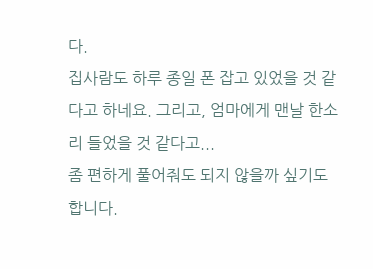다.
집사람도 하루 종일 폰 잡고 있었을 것 같다고 하네요. 그리고, 엄마에게 맨날 한소리 들었을 것 같다고...
좀 편하게 풀어줘도 되지 않을까 싶기도 합니다.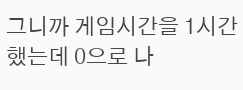그니까 게임시간을 1시간했는데 0으로 나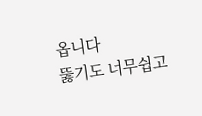옵니다
뚫기도 너무쉽고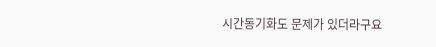시간동기화도 문제가 있더라구요